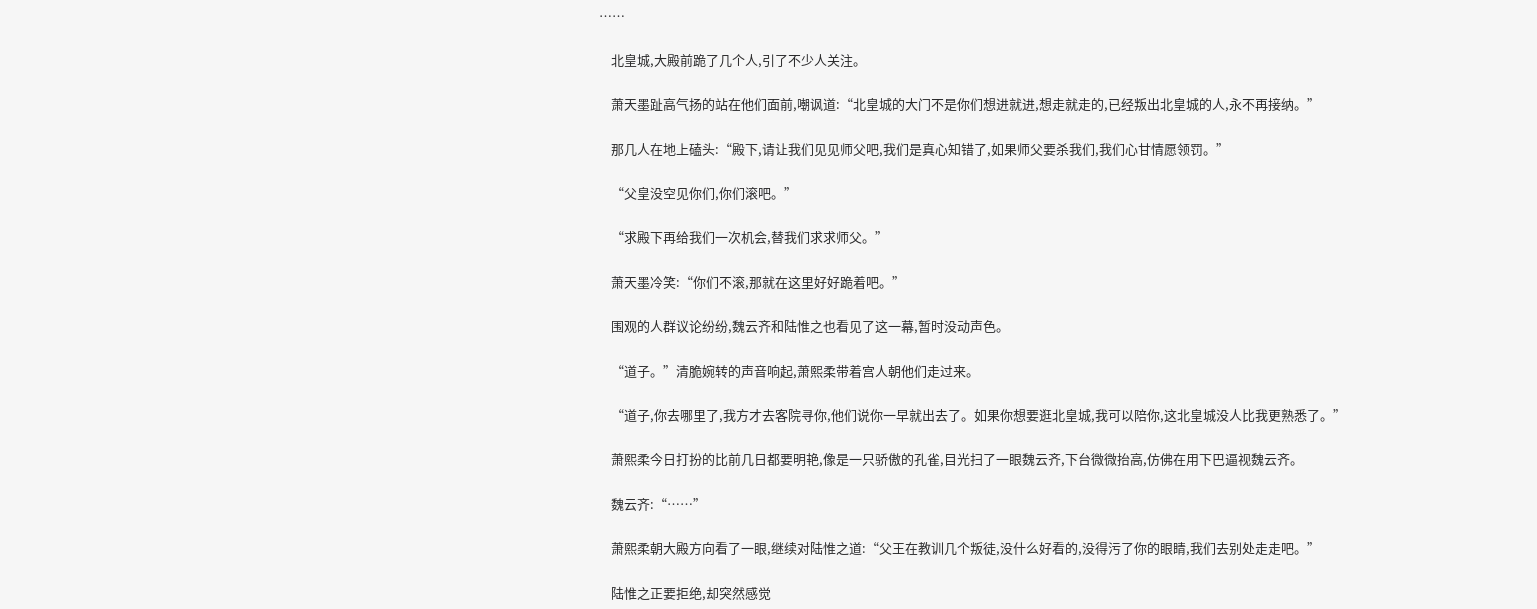……

    北皇城,大殿前跪了几个人,引了不少人关注。

    萧天墨趾高气扬的站在他们面前,嘲讽道:“北皇城的大门不是你们想进就进,想走就走的,已经叛出北皇城的人,永不再接纳。”

    那几人在地上磕头:“殿下,请让我们见见师父吧,我们是真心知错了,如果师父要杀我们,我们心甘情愿领罚。”

    “父皇没空见你们,你们滚吧。”

    “求殿下再给我们一次机会,替我们求求师父。”

    萧天墨冷笑:“你们不滚,那就在这里好好跪着吧。”

    围观的人群议论纷纷,魏云齐和陆惟之也看见了这一幕,暂时没动声色。

    “道子。”清脆婉转的声音响起,萧熙柔带着宫人朝他们走过来。

    “道子,你去哪里了,我方才去客院寻你,他们说你一早就出去了。如果你想要逛北皇城,我可以陪你,这北皇城没人比我更熟悉了。”

    萧熙柔今日打扮的比前几日都要明艳,像是一只骄傲的孔雀,目光扫了一眼魏云齐,下台微微抬高,仿佛在用下巴逼视魏云齐。

    魏云齐:“……”

    萧熙柔朝大殿方向看了一眼,继续对陆惟之道:“父王在教训几个叛徒,没什么好看的,没得污了你的眼睛,我们去别处走走吧。”

    陆惟之正要拒绝,却突然感觉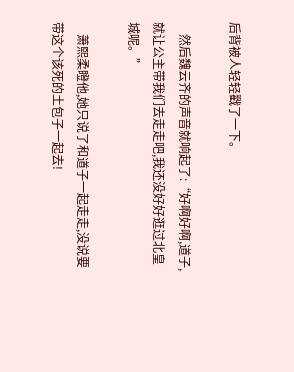后背被人轻轻戳了一下。

    然后魏云齐的声音就响起了:“好啊好啊,道子,就让公主带我们去走走吧,我还没好好逛过北皇城呢。”

    萧熙柔瞪他,她只说了和道子一起走走,没说要带这个该死的土包子一起去!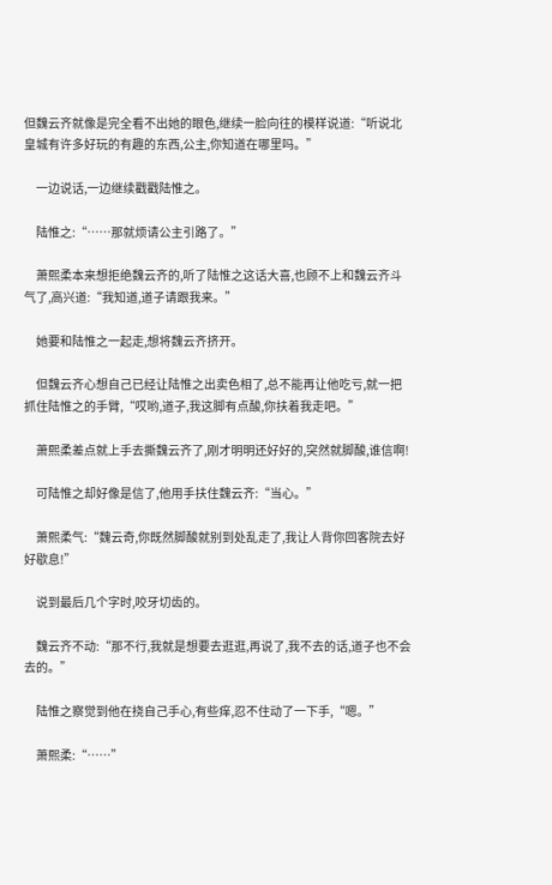但魏云齐就像是完全看不出她的眼色,继续一脸向往的模样说道:“听说北皇城有许多好玩的有趣的东西,公主,你知道在哪里吗。”

    一边说话,一边继续戳戳陆惟之。

    陆惟之:“……那就烦请公主引路了。”

    萧熙柔本来想拒绝魏云齐的,听了陆惟之这话大喜,也顾不上和魏云齐斗气了,高兴道:“我知道,道子请跟我来。”

    她要和陆惟之一起走,想将魏云齐挤开。

    但魏云齐心想自己已经让陆惟之出卖色相了,总不能再让他吃亏,就一把抓住陆惟之的手臂,“哎哟,道子,我这脚有点酸,你扶着我走吧。”

    萧熙柔差点就上手去撕魏云齐了,刚才明明还好好的,突然就脚酸,谁信啊!

    可陆惟之却好像是信了,他用手扶住魏云齐:“当心。”

    萧熙柔气:“魏云奇,你既然脚酸就别到处乱走了,我让人背你回客院去好好歇息!”

    说到最后几个字时,咬牙切齿的。

    魏云齐不动:“那不行,我就是想要去逛逛,再说了,我不去的话,道子也不会去的。”

    陆惟之察觉到他在挠自己手心,有些痒,忍不住动了一下手,“嗯。”

    萧熙柔:“……”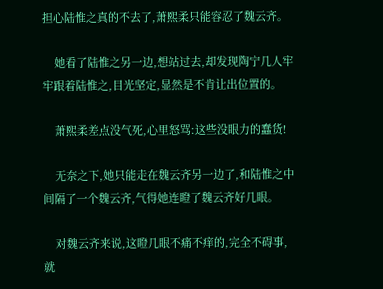担心陆惟之真的不去了,萧熙柔只能容忍了魏云齐。

    她看了陆惟之另一边,想站过去,却发现陶宁几人牢牢跟着陆惟之,目光坚定,显然是不肯让出位置的。

    萧熙柔差点没气死,心里怒骂:这些没眼力的蠢货!

    无奈之下,她只能走在魏云齐另一边了,和陆惟之中间隔了一个魏云齐,气得她连瞪了魏云齐好几眼。

    对魏云齐来说,这瞪几眼不痛不痒的,完全不碍事,就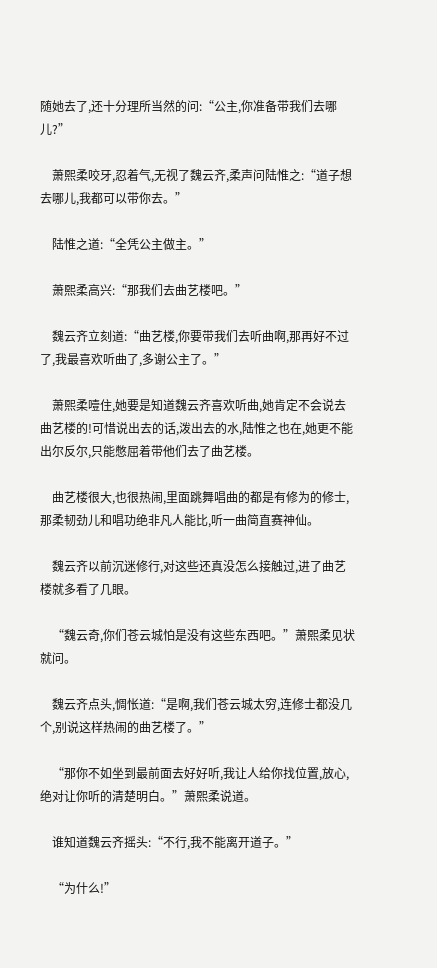随她去了,还十分理所当然的问:“公主,你准备带我们去哪儿?”

    萧熙柔咬牙,忍着气,无视了魏云齐,柔声问陆惟之:“道子想去哪儿,我都可以带你去。”

    陆惟之道:“全凭公主做主。”

    萧熙柔高兴:“那我们去曲艺楼吧。”

    魏云齐立刻道:“曲艺楼,你要带我们去听曲啊,那再好不过了,我最喜欢听曲了,多谢公主了。”

    萧熙柔噎住,她要是知道魏云齐喜欢听曲,她肯定不会说去曲艺楼的!可惜说出去的话,泼出去的水,陆惟之也在,她更不能出尔反尔,只能憋屈着带他们去了曲艺楼。

    曲艺楼很大,也很热闹,里面跳舞唱曲的都是有修为的修士,那柔韧劲儿和唱功绝非凡人能比,听一曲简直赛神仙。

    魏云齐以前沉迷修行,对这些还真没怎么接触过,进了曲艺楼就多看了几眼。

    “魏云奇,你们苍云城怕是没有这些东西吧。”萧熙柔见状就问。

    魏云齐点头,惆怅道:“是啊,我们苍云城太穷,连修士都没几个,别说这样热闹的曲艺楼了。”

    “那你不如坐到最前面去好好听,我让人给你找位置,放心,绝对让你听的清楚明白。”萧熙柔说道。

    谁知道魏云齐摇头:“不行,我不能离开道子。”

    “为什么!”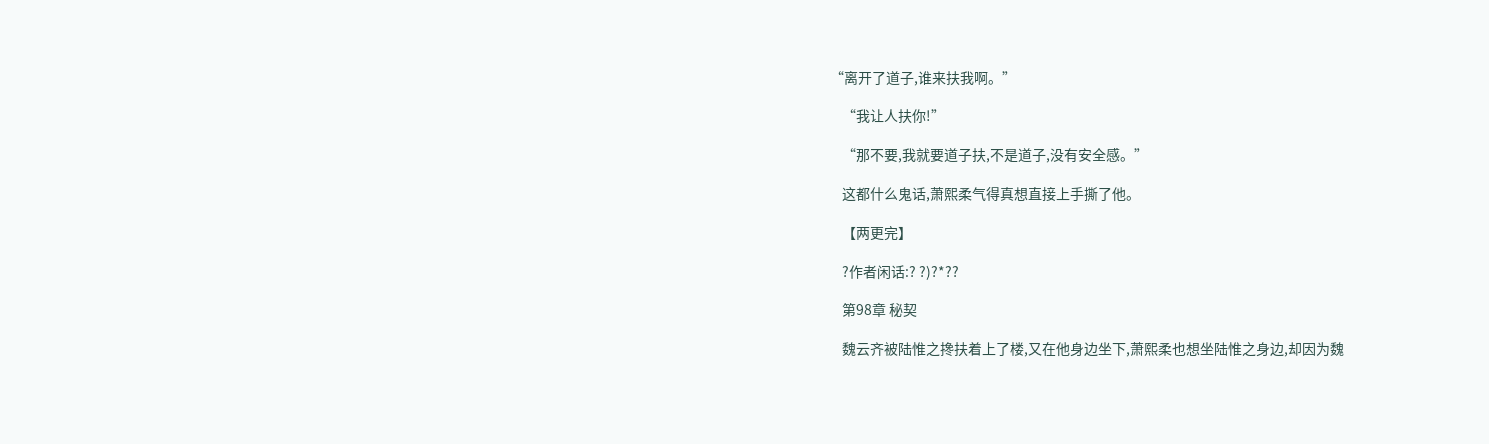“离开了道子,谁来扶我啊。”

    “我让人扶你!”

    “那不要,我就要道子扶,不是道子,没有安全感。”

    这都什么鬼话,萧熙柔气得真想直接上手撕了他。

    【两更完】

    ?作者闲话:? ?)?*??

    第98章 秘契

    魏云齐被陆惟之搀扶着上了楼,又在他身边坐下,萧熙柔也想坐陆惟之身边,却因为魏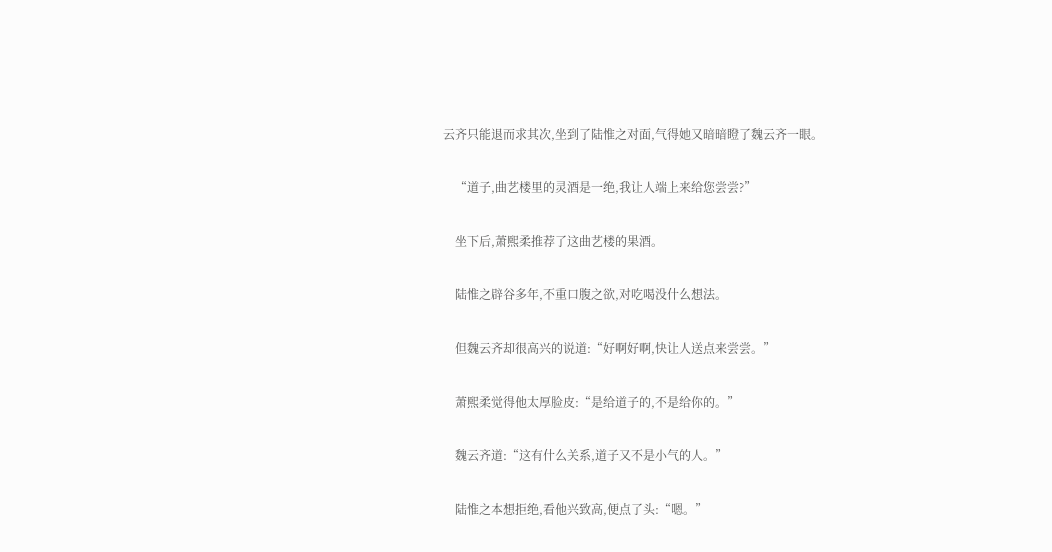云齐只能退而求其次,坐到了陆惟之对面,气得她又暗暗瞪了魏云齐一眼。

    “道子,曲艺楼里的灵酒是一绝,我让人端上来给您尝尝?”

    坐下后,萧熙柔推荐了这曲艺楼的果酒。

    陆惟之辟谷多年,不重口腹之欲,对吃喝没什么想法。

    但魏云齐却很高兴的说道:“好啊好啊,快让人送点来尝尝。”

    萧熙柔觉得他太厚脸皮:“是给道子的,不是给你的。”

    魏云齐道:“这有什么关系,道子又不是小气的人。”

    陆惟之本想拒绝,看他兴致高,便点了头:“嗯。”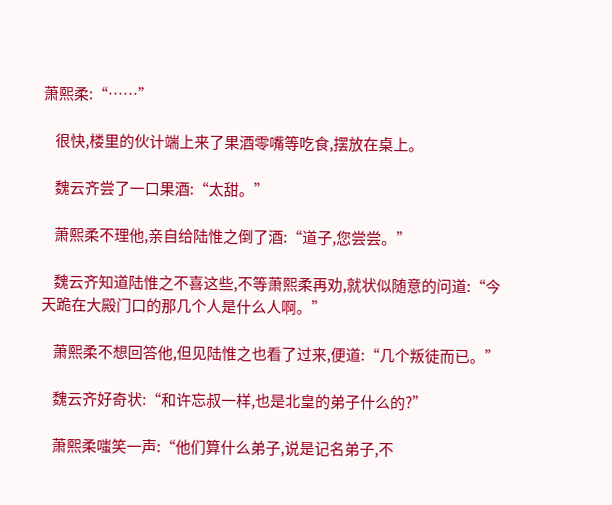萧熙柔:“……”

    很快,楼里的伙计端上来了果酒零嘴等吃食,摆放在桌上。

    魏云齐尝了一口果酒:“太甜。”

    萧熙柔不理他,亲自给陆惟之倒了酒:“道子,您尝尝。”

    魏云齐知道陆惟之不喜这些,不等萧熙柔再劝,就状似随意的问道:“今天跪在大殿门口的那几个人是什么人啊。”

    萧熙柔不想回答他,但见陆惟之也看了过来,便道:“几个叛徒而已。”

    魏云齐好奇状:“和许忘叔一样,也是北皇的弟子什么的?”

    萧熙柔嗤笑一声:“他们算什么弟子,说是记名弟子,不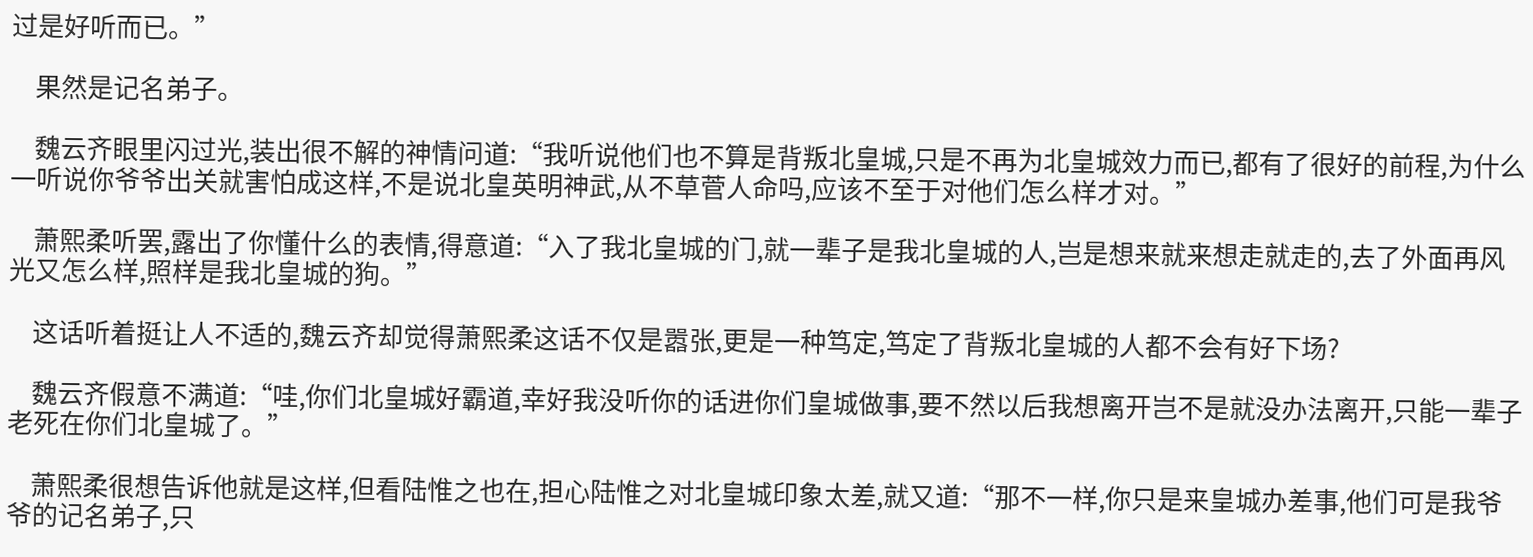过是好听而已。”

    果然是记名弟子。

    魏云齐眼里闪过光,装出很不解的神情问道:“我听说他们也不算是背叛北皇城,只是不再为北皇城效力而已,都有了很好的前程,为什么一听说你爷爷出关就害怕成这样,不是说北皇英明神武,从不草菅人命吗,应该不至于对他们怎么样才对。”

    萧熙柔听罢,露出了你懂什么的表情,得意道:“入了我北皇城的门,就一辈子是我北皇城的人,岂是想来就来想走就走的,去了外面再风光又怎么样,照样是我北皇城的狗。”

    这话听着挺让人不适的,魏云齐却觉得萧熙柔这话不仅是嚣张,更是一种笃定,笃定了背叛北皇城的人都不会有好下场?

    魏云齐假意不满道:“哇,你们北皇城好霸道,幸好我没听你的话进你们皇城做事,要不然以后我想离开岂不是就没办法离开,只能一辈子老死在你们北皇城了。”

    萧熙柔很想告诉他就是这样,但看陆惟之也在,担心陆惟之对北皇城印象太差,就又道:“那不一样,你只是来皇城办差事,他们可是我爷爷的记名弟子,只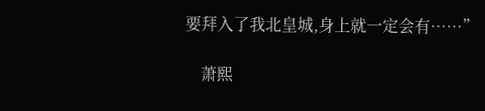要拜入了我北皇城,身上就一定会有……”

    萧熙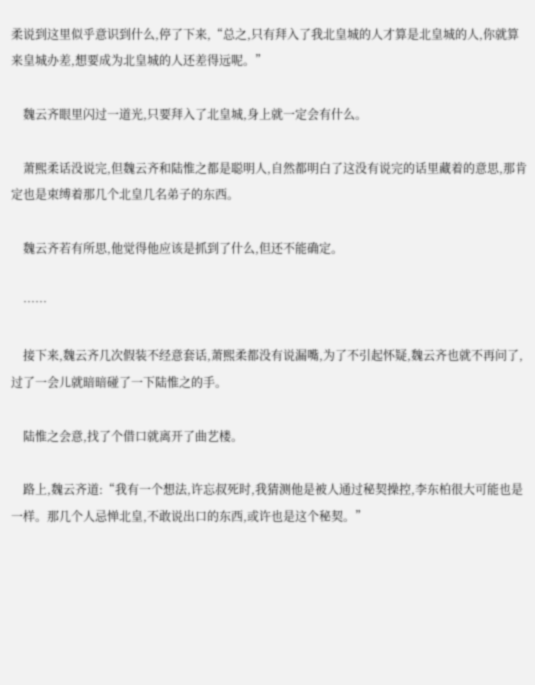柔说到这里似乎意识到什么,停了下来,“总之,只有拜入了我北皇城的人才算是北皇城的人,你就算来皇城办差,想要成为北皇城的人还差得远呢。”

    魏云齐眼里闪过一道光,只要拜入了北皇城,身上就一定会有什么。

    萧熙柔话没说完,但魏云齐和陆惟之都是聪明人,自然都明白了这没有说完的话里藏着的意思,那肯定也是束缚着那几个北皇几名弟子的东西。

    魏云齐若有所思,他觉得他应该是抓到了什么,但还不能确定。

    ……

    接下来,魏云齐几次假装不经意套话,萧熙柔都没有说漏嘴,为了不引起怀疑,魏云齐也就不再问了,过了一会儿就暗暗碰了一下陆惟之的手。

    陆惟之会意,找了个借口就离开了曲艺楼。

    路上,魏云齐道:“我有一个想法,许忘叔死时,我猜测他是被人通过秘契操控,李东柏很大可能也是一样。那几个人忌惮北皇,不敢说出口的东西,或许也是这个秘契。”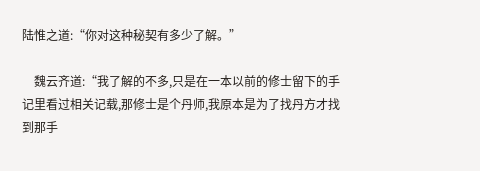陆惟之道:“你对这种秘契有多少了解。”

    魏云齐道:“我了解的不多,只是在一本以前的修士留下的手记里看过相关记载,那修士是个丹师,我原本是为了找丹方才找到那手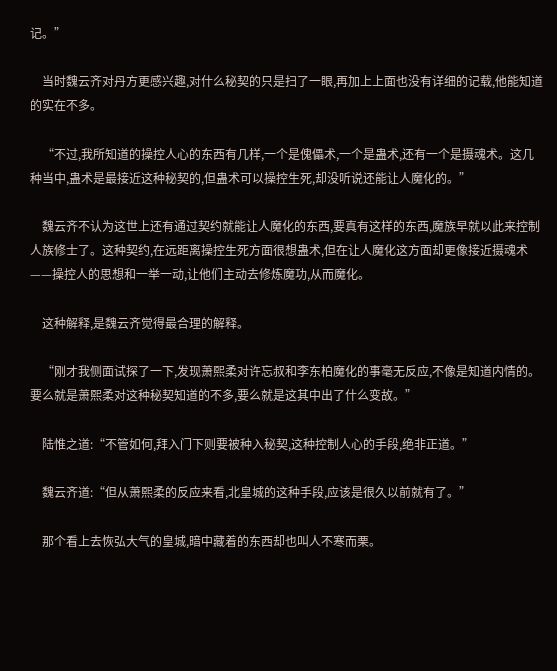记。”

    当时魏云齐对丹方更感兴趣,对什么秘契的只是扫了一眼,再加上上面也没有详细的记载,他能知道的实在不多。

    “不过,我所知道的操控人心的东西有几样,一个是傀儡术,一个是蛊术,还有一个是摄魂术。这几种当中,蛊术是最接近这种秘契的,但蛊术可以操控生死,却没听说还能让人魔化的。”

    魏云齐不认为这世上还有通过契约就能让人魔化的东西,要真有这样的东西,魔族早就以此来控制人族修士了。这种契约,在远距离操控生死方面很想蛊术,但在让人魔化这方面却更像接近摄魂术——操控人的思想和一举一动,让他们主动去修炼魔功,从而魔化。

    这种解释,是魏云齐觉得最合理的解释。

    “刚才我侧面试探了一下,发现萧熙柔对许忘叔和李东柏魔化的事毫无反应,不像是知道内情的。要么就是萧熙柔对这种秘契知道的不多,要么就是这其中出了什么变故。”

    陆惟之道:“不管如何,拜入门下则要被种入秘契,这种控制人心的手段,绝非正道。”

    魏云齐道:“但从萧熙柔的反应来看,北皇城的这种手段,应该是很久以前就有了。”

    那个看上去恢弘大气的皇城,暗中藏着的东西却也叫人不寒而栗。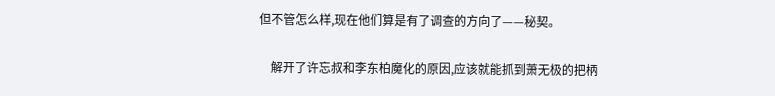但不管怎么样,现在他们算是有了调查的方向了——秘契。

    解开了许忘叔和李东柏魔化的原因,应该就能抓到萧无极的把柄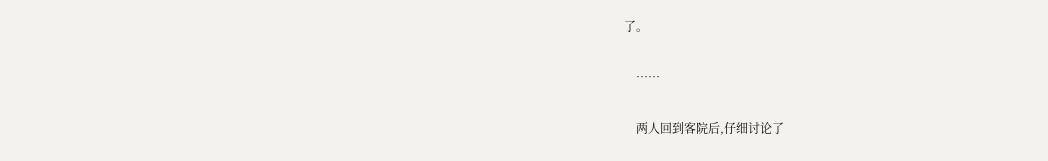了。

    ……

    两人回到客院后,仔细讨论了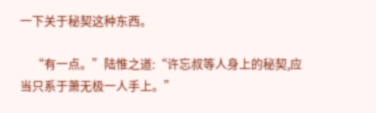一下关于秘契这种东西。

    “有一点。”陆惟之道:“许忘叔等人身上的秘契,应当只系于萧无极一人手上。”